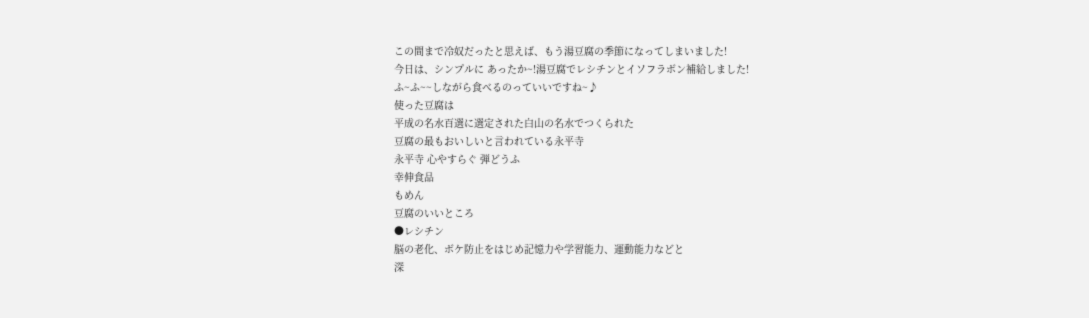この間まで冷奴だったと思えば、もう湯豆腐の季節になってしまいました!
今日は、シンプルに あったか~!湯豆腐でレシチンとイソフラボン補給しました!
ふ~ふ~~しながら食べるのっていいですね~♪
使った豆腐は
平成の名水百選に選定された白山の名水でつくられた
豆腐の最もおいしいと言われている永平寺
永平寺 心やすらぐ 弾どうふ
幸伸食品
もめん
豆腐のいいところ
●レシチン
脳の老化、ボケ防止をはじめ記憶力や学習能力、運動能力などと
深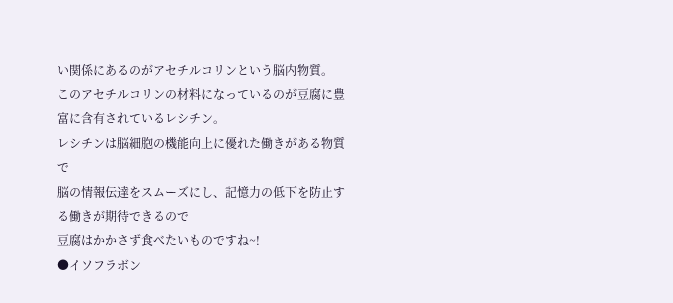い関係にあるのがアセチルコリンという脳内物質。
このアセチルコリンの材料になっているのが豆腐に豊富に含有されているレシチン。
レシチンは脳細胞の機能向上に優れた働きがある物質で
脳の情報伝達をスムーズにし、記憶力の低下を防止する働きが期待できるので
豆腐はかかさず食べたいものですね~!
●イソフラボン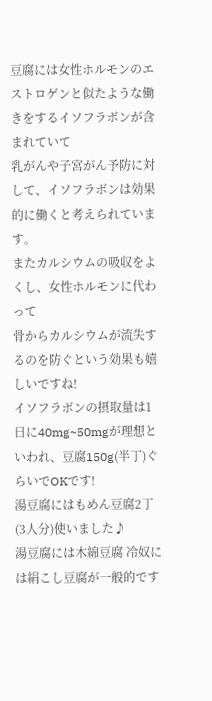豆腐には女性ホルモンのエストロゲンと似たような働きをするイソフラボンが含まれていて
乳がんや子宮がん予防に対して、イソフラボンは効果的に働くと考えられています。
またカルシウムの吸収をよくし、女性ホルモンに代わって
骨からカルシウムが流失するのを防ぐという効果も嬉しいですね!
イソフラボンの摂取量は1日に40mg~50mgが理想といわれ、豆腐150g(半丁)ぐらいでOKです!
湯豆腐にはもめん豆腐2丁(3人分)使いました♪
湯豆腐には木綿豆腐 冷奴には絹こし豆腐が一般的です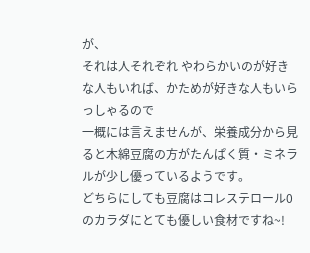が、
それは人それぞれ やわらかいのが好きな人もいれば、かためが好きな人もいらっしゃるので
一概には言えませんが、栄養成分から見ると木綿豆腐の方がたんぱく質・ミネラルが少し優っているようです。
どちらにしても豆腐はコレステロール0のカラダにとても優しい食材ですね~!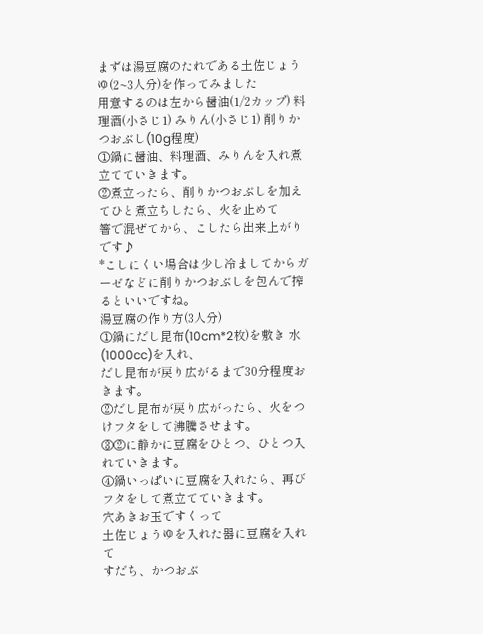まずは湯豆腐のたれである土佐じょうゆ(2~3人分)を作ってみました
用意するのは左から醤油(1/2カップ) 料理酒(小さじ1) みりん(小さじ1) 削りかつおぶし(10g程度)
①鍋に醤油、料理酒、みりんを入れ煮立てていきます。
②煮立ったら、削りかつおぶしを加えてひと煮立ちしたら、火を止めて
箸で混ぜてから、こしたら出来上がりです♪
*こしにくい場合は少し冷ましてからガーゼなどに削りかつおぶしを包んで搾るといいですね。
湯豆腐の作り方(3人分)
①鍋にだし昆布(10cm*2枚)を敷き 水(1000cc)を入れ、
だし昆布が戻り広がるまで30分程度おきます。
②だし昆布が戻り広がったら、火をつけフタをして沸騰させます。
③②に静かに豆腐をひとつ、ひとつ入れていきます。
④鍋いっぱいに豆腐を入れたら、再びフタをして煮立てていきます。
穴あきお玉ですくって
土佐じょうゆを入れた器に豆腐を入れて
すだち、かつおぶ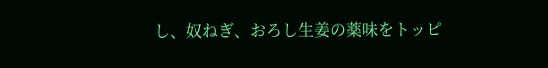し、奴ねぎ、おろし生姜の薬味をトッピ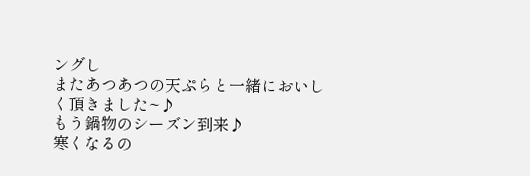ングし
またあつあつの天ぷらと一緒においしく頂きました~♪
もう鍋物のシーズン到来♪
寒くなるの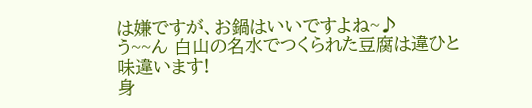は嫌ですが、お鍋はいいですよね~♪
う~~ん 白山の名水でつくられた豆腐は違ひと味違います!
身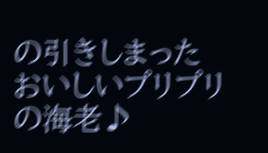の引きしまった おいしいプリプリの海老♪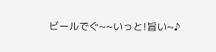ビールでぐ~~いっと!旨い~♪